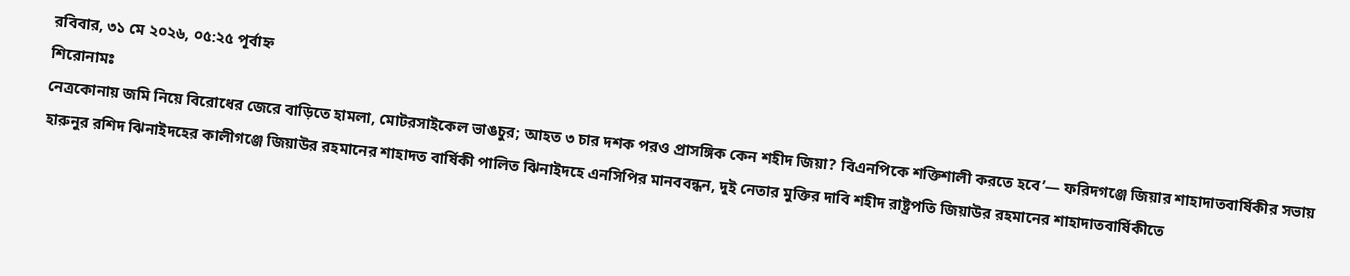রবিবার, ৩১ মে ২০২৬, ০৫:২৫ পূর্বাহ্ন
শিরোনামঃ
নেত্রকোনায় জমি নিয়ে বিরোধের জেরে বাড়িতে হামলা, মোটরসাইকেল ভাঙচুর; আহত ৩ চার দশক পরও প্রাসঙ্গিক কেন শহীদ জিয়া? বিএনপিকে শক্তিশালী করতে হবে’— ফরিদগঞ্জে জিয়ার শাহাদাতবার্ষিকীর সভায় হারুনুর রশিদ ঝিনাইদহের কালীগঞ্জে জিয়াউর রহমানের শাহাদত বার্ষিকী পালিত ঝিনাইদহে এনসিপির মানববন্ধন, দুই নেতার মুক্তির দাবি শহীদ রাষ্ট্রপতি জিয়াউর রহমানের শাহাদাতবার্ষিকীতে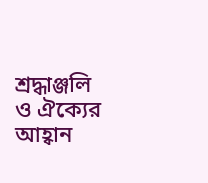শ্রদ্ধাঞ্জলি ও ঐক্যের আহ্বান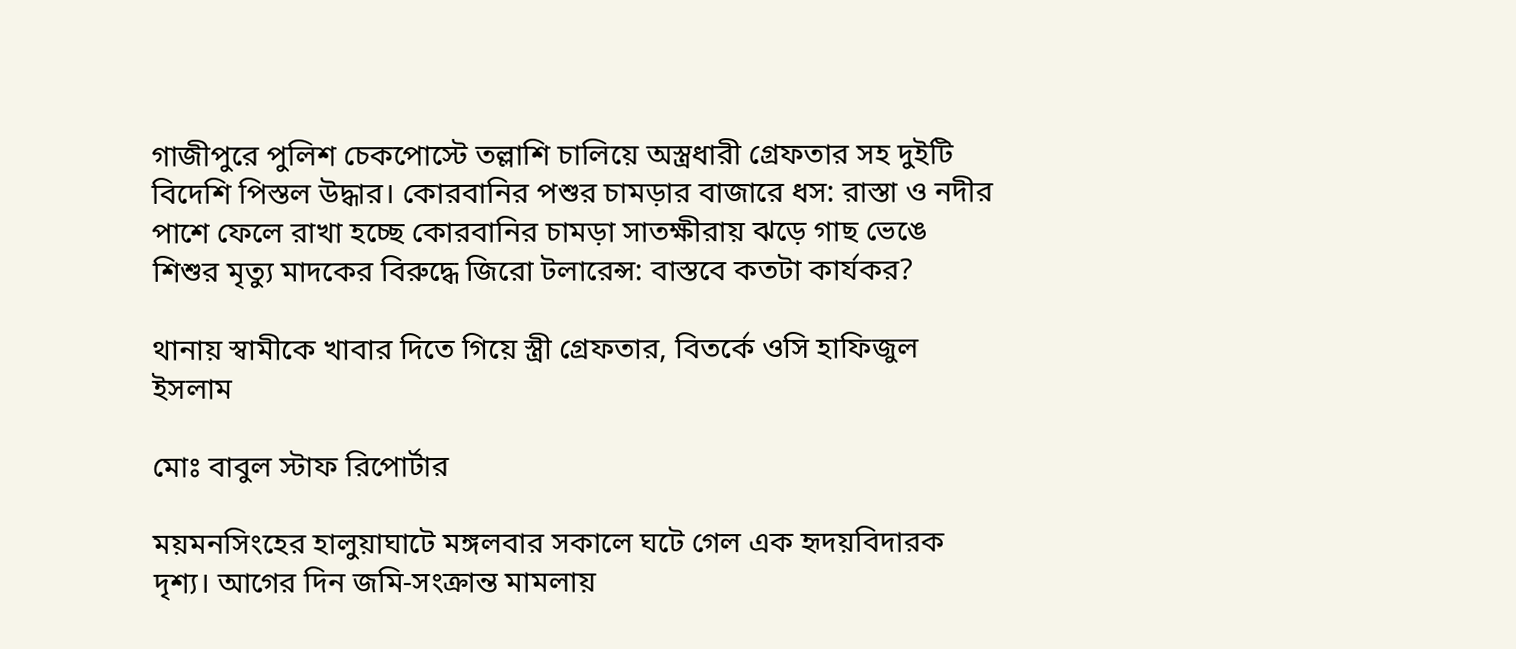গাজীপুরে পুলিশ চেকপোস্টে তল্লাশি চালিয়ে অস্ত্রধারী গ্রেফতার সহ দুইটি বিদেশি পিস্তল উদ্ধার। কোরবানির পশুর চামড়ার বাজারে ধস: রাস্তা ও নদীর পাশে ফেলে রাখা হচ্ছে কোরবানির চামড়া সাতক্ষীরায় ঝড়ে গাছ ভেঙে শিশুর মৃত্যু মাদকের বিরুদ্ধে জিরো টলারেন্স: বাস্তবে কতটা কার্যকর?

থানায় স্বামীকে খাবার দিতে গিয়ে স্ত্রী গ্রেফতার, বিতর্কে ওসি হাফিজুল ইসলাম

মোঃ বাবুল স্টাফ রিপোর্টার

ময়মনসিংহের হালুয়াঘাটে মঙ্গলবার সকালে ঘটে গেল এক হৃদয়বিদারক দৃশ্য। আগের দিন জমি-সংক্রান্ত মামলায়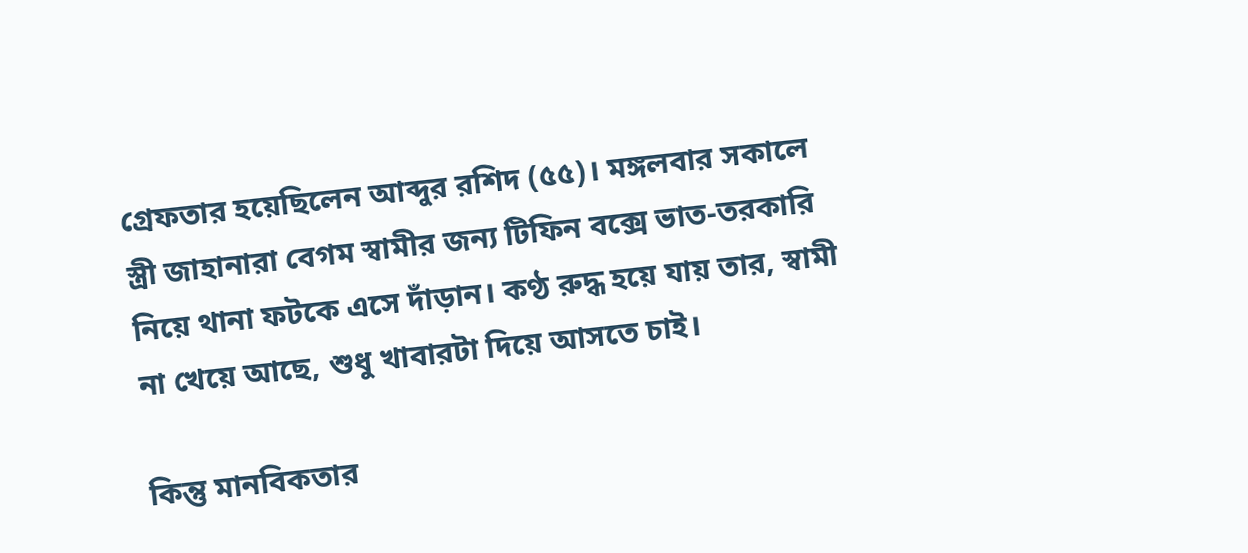গ্রেফতার হয়েছিলেন আব্দুর রশিদ (৫৫)। মঙ্গলবার সকালে স্ত্রী জাহানারা বেগম স্বামীর জন্য টিফিন বক্সে ভাত-তরকারি নিয়ে থানা ফটকে এসে দাঁড়ান। কণ্ঠ রুদ্ধ হয়ে যায় তার, স্বামী না খেয়ে আছে, শুধু খাবারটা দিয়ে আসতে চাই।

কিন্তু মানবিকতার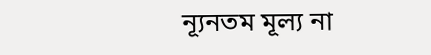ন্যূনতম মূল্য না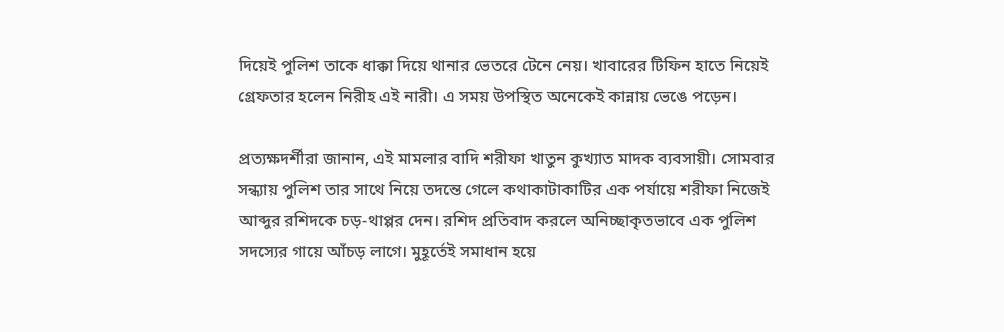দিয়েই পুলিশ তাকে ধাক্কা দিয়ে থানার ভেতরে টেনে নেয়। খাবারের টিফিন হাতে নিয়েই গ্রেফতার হলেন নিরীহ এই নারী। এ সময় উপস্থিত অনেকেই কান্নায় ভেঙে পড়েন।

প্রত্যক্ষদর্শীরা জানান, এই মামলার বাদি শরীফা খাতুন কুখ্যাত মাদক ব্যবসায়ী। সোমবার সন্ধ্যায় পুলিশ তার সাথে নিয়ে তদন্তে গেলে কথাকাটাকাটির এক পর্যায়ে শরীফা নিজেই আব্দুর রশিদকে চড়-থাপ্পর দেন। রশিদ প্রতিবাদ করলে অনিচ্ছাকৃতভাবে এক পুলিশ সদস্যের গায়ে আঁচড় লাগে। মুহূর্তেই সমাধান হয়ে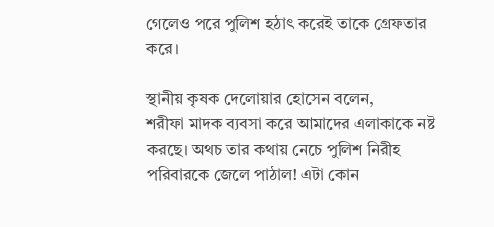গেলেও পরে পুলিশ হঠাৎ করেই তাকে গ্রেফতার করে।

স্থানীয় কৃষক দেলোয়ার হোসেন বলেন,
শরীফা মাদক ব্যবসা করে আমাদের এলাকাকে নষ্ট করছে। অথচ তার কথায় নেচে পুলিশ নিরীহ পরিবারকে জেলে পাঠাল! এটা কোন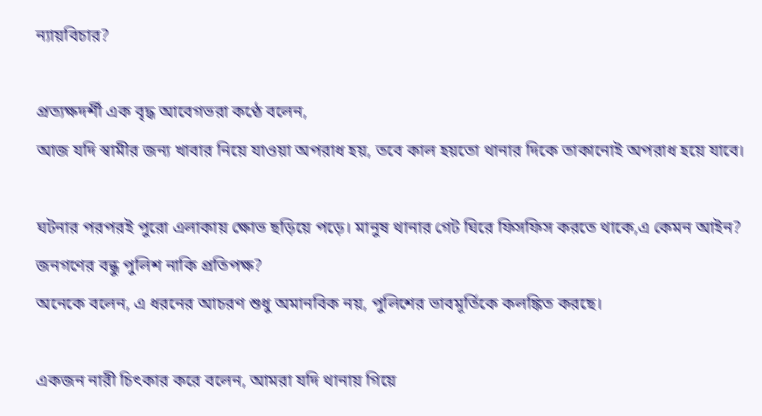ন্যায়বিচার?

প্রত্যক্ষদর্শী এক বৃদ্ধ আবেগভরা কণ্ঠে বলেন,
আজ যদি স্বামীর জন্য খাবার নিয়ে যাওয়া অপরাধ হয়, তবে কাল হয়তো থানার দিকে তাকানোই অপরাধ হয়ে যাবে।

ঘটনার পরপরই পুরো এলাকায় ক্ষোভ ছড়িয়ে পড়ে। মানুষ থানার গেট ঘিরে ফিসফিস করতে থাকে,এ কেমন আইন? জনগণের বন্ধু পুলিশ নাকি প্রতিপক্ষ?
অনেকে বলেন, এ ধরনের আচরণ শুধু অমানবিক নয়, পুলিশের ভাবমূর্তিকে কলঙ্কিত করছে।

একজন নারী চিৎকার করে বলেন, আমরা যদি থানায় গিয়ে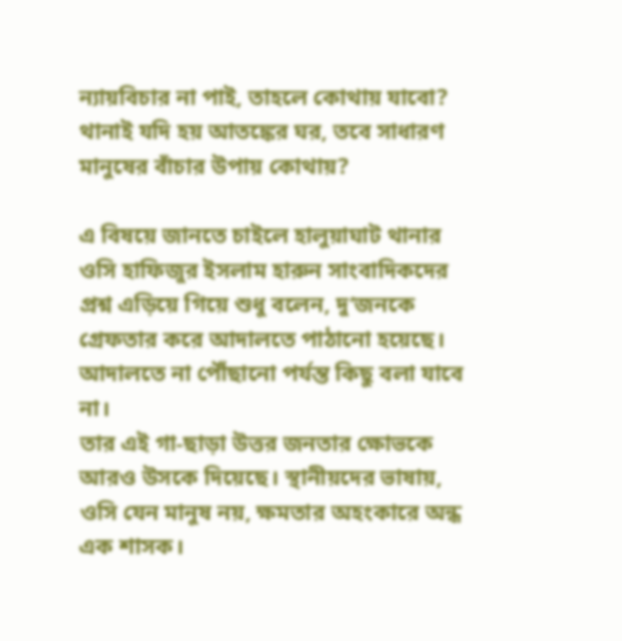ন্যায়বিচার না পাই, তাহলে কোথায় যাবো? থানাই যদি হয় আতঙ্কের ঘর, তবে সাধারণ মানুষের বাঁচার উপায় কোথায়?

এ বিষয়ে জানতে চাইলে হালুয়াঘাট থানার ওসি হাফিজুর ইসলাম হারুন সাংবাদিকদের প্রশ্ন এড়িয়ে গিয়ে শুধু বলেন, দু’জনকে গ্রেফতার করে আদালতে পাঠানো হয়েছে। আদালতে না পৌঁছানো পর্যন্ত কিছু বলা যাবে না।
তার এই গা-ছাড়া উত্তর জনতার ক্ষোভকে আরও উসকে দিয়েছে। স্থানীয়দের ভাষায়, ওসি যেন মানুষ নয়, ক্ষমতার অহংকারে অন্ধ এক শাসক।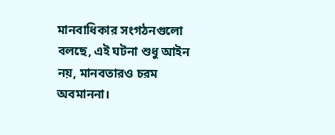মানবাধিকার সংগঠনগুলো বলছে, এই ঘটনা শুধু আইন নয়, মানবতারও চরম অবমাননা।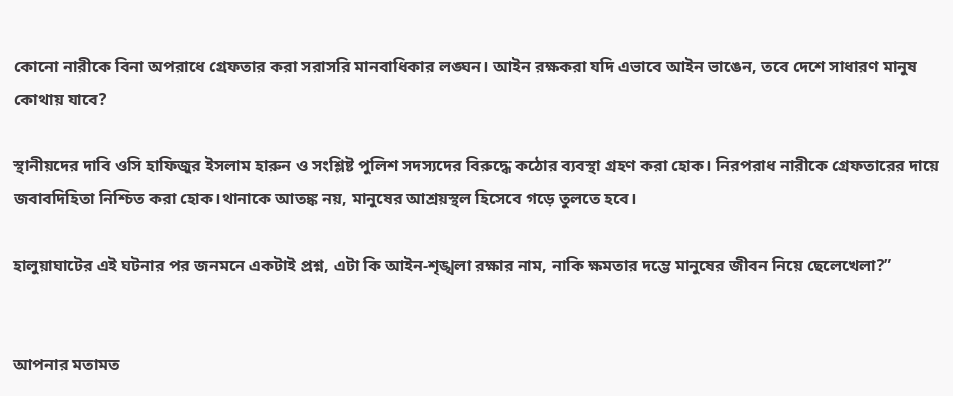কোনো নারীকে বিনা অপরাধে গ্রেফতার করা সরাসরি মানবাধিকার লঙ্ঘন। আইন রক্ষকরা যদি এভাবে আইন ভাঙেন, তবে দেশে সাধারণ মানুষ কোথায় যাবে?

স্থানীয়দের দাবি ওসি হাফিজুর ইসলাম হারুন ও সংশ্লিষ্ট পুলিশ সদস্যদের বিরুদ্ধে কঠোর ব্যবস্থা গ্রহণ করা হোক। নিরপরাধ নারীকে গ্রেফতারের দায়ে জবাবদিহিতা নিশ্চিত করা হোক।থানাকে আতঙ্ক নয়, মানুষের আশ্রয়স্থল হিসেবে গড়ে তুলতে হবে।

হালুয়াঘাটের এই ঘটনার পর জনমনে একটাই প্রশ্ন, এটা কি আইন-শৃঙ্খলা রক্ষার নাম, নাকি ক্ষমতার দম্ভে মানুষের জীবন নিয়ে ছেলেখেলা?”


আপনার মতামত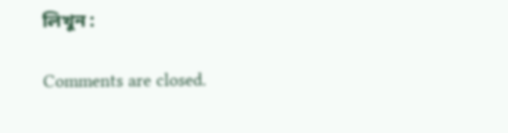লিখুন :

Comments are closed.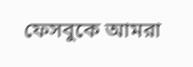ফেসবুকে আমরা